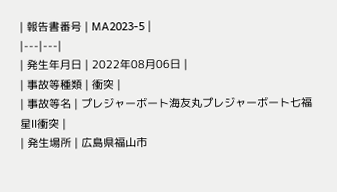| 報告書番号 | MA2023-5 |
|---|---|
| 発生年月日 | 2022年08月06日 |
| 事故等種類 | 衝突 |
| 事故等名 | プレジャーボート海友丸プレジャーボート七福星Ⅱ衝突 |
| 発生場所 | 広島県福山市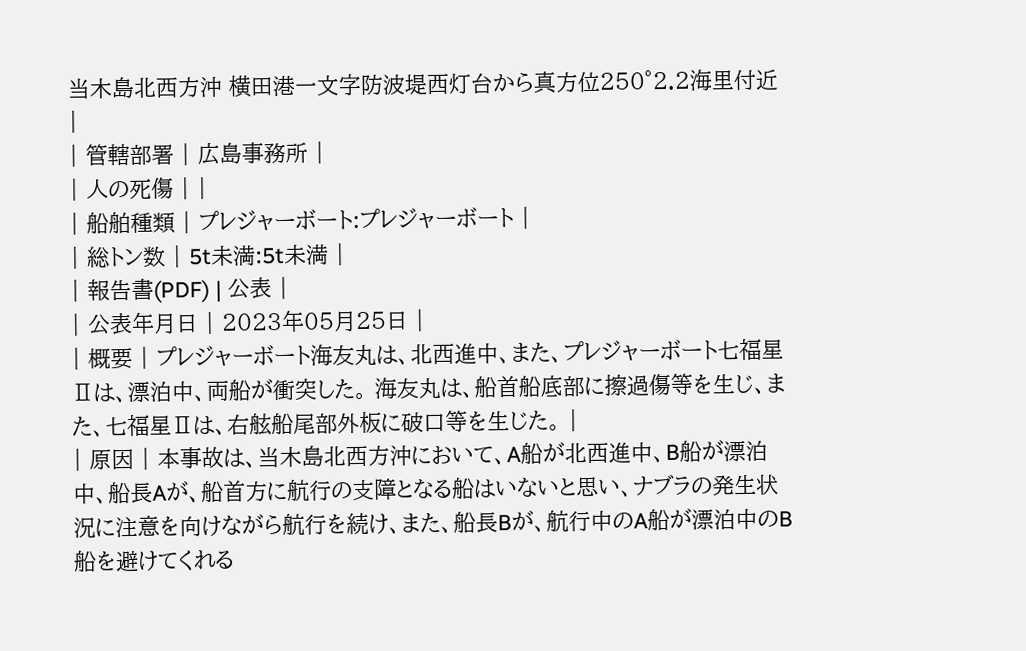当木島北西方沖 横田港一文字防波堤西灯台から真方位250°2.2海里付近 |
| 管轄部署 | 広島事務所 |
| 人の死傷 | |
| 船舶種類 | プレジャーボート:プレジャーボート |
| 総トン数 | 5t未満:5t未満 |
| 報告書(PDF) | 公表 |
| 公表年月日 | 2023年05月25日 |
| 概要 | プレジャーボート海友丸は、北西進中、また、プレジャーボート七福星Ⅱは、漂泊中、両船が衝突した。 海友丸は、船首船底部に擦過傷等を生じ、また、七福星Ⅱは、右舷船尾部外板に破口等を生じた。 |
| 原因 | 本事故は、当木島北西方沖において、A船が北西進中、B船が漂泊中、船長Aが、船首方に航行の支障となる船はいないと思い、ナブラの発生状況に注意を向けながら航行を続け、また、船長Bが、航行中のA船が漂泊中のB船を避けてくれる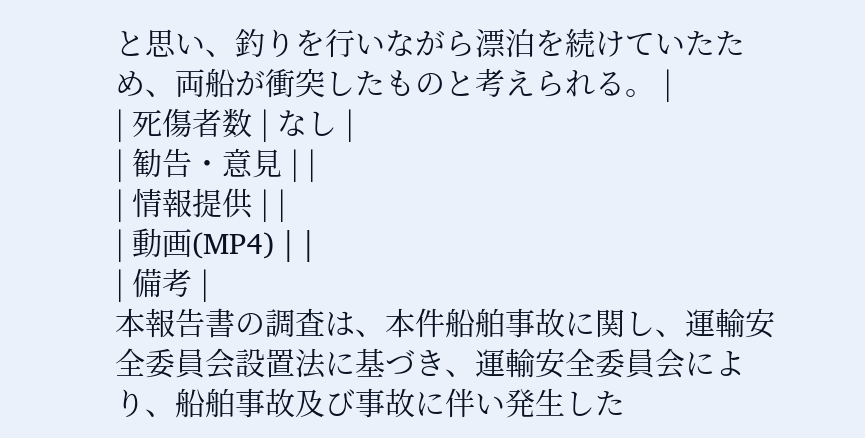と思い、釣りを行いながら漂泊を続けていたため、両船が衝突したものと考えられる。 |
| 死傷者数 | なし |
| 勧告・意見 | |
| 情報提供 | |
| 動画(MP4) | |
| 備考 |
本報告書の調査は、本件船舶事故に関し、運輸安全委員会設置法に基づき、運輸安全委員会により、船舶事故及び事故に伴い発生した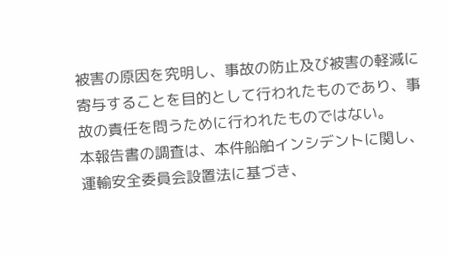被害の原因を究明し、事故の防止及び被害の軽減に寄与することを目的として行われたものであり、事故の責任を問うために行われたものではない。
本報告書の調査は、本件船舶インシデントに関し、運輸安全委員会設置法に基づき、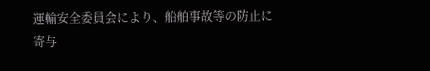運輸安全委員会により、船舶事故等の防止に寄与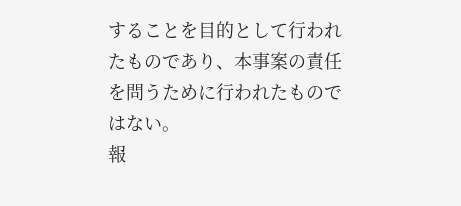することを目的として行われたものであり、本事案の責任を問うために行われたものではない。
報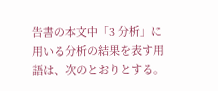告書の本文中「3 分析」に用いる分析の結果を表す用語は、次のとおりとする。